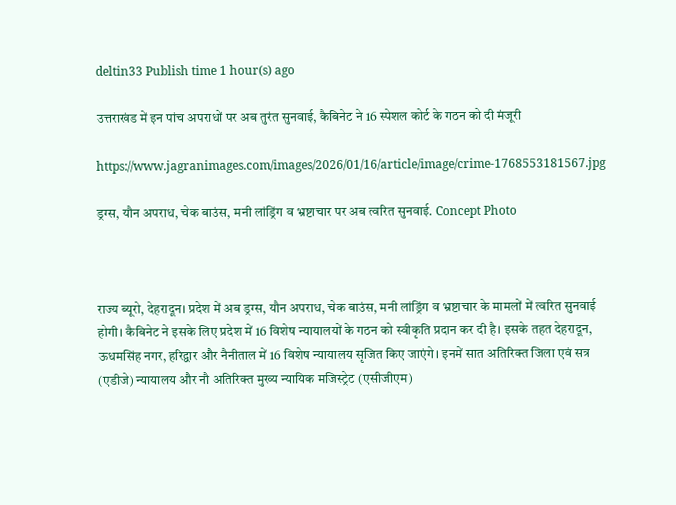deltin33 Publish time 1 hour(s) ago

उत्तराखंड में इन पांच अपराधों पर अब तुरंत सुनवाई, कैबिनेट ने 16 स्पेशल कोर्ट के गठन को दी मंजूरी

https://www.jagranimages.com/images/2026/01/16/article/image/crime-1768553181567.jpg

ड्रग्स, यौन अपराध, चेक बाउंस, मनी लांड्रिंग व भ्रष्टाचार पर अब त्वरित सुनवाई. Concept Photo



राज्य ब्यूरो, देहरादून। प्रदेश में अब ड्रग्स, यौन अपराध, चेक बाउंस, मनी लांड्रिंग व भ्रष्टाचार के मामलों में त्वरित सुनवाई होगी। कैबिनेट ने इसके लिए प्रदेश में 16 विशेष न्यायालयों के गठन को स्वीकृति प्रदान कर दी है। इसके तहत देहरादून, ऊधमसिंह नगर, हरिद्वार और नैनीताल में 16 विशेष न्यायालय सृजित किए जाएंगे। इनमें सात अतिरिक्त जिला एवं सत्र (एडीजे) न्यायालय और नौ अतिरिक्त मुख्य न्यायिक मजिस्ट्रेट (एसीजीएम)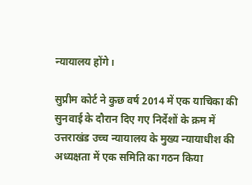न्यायालय होंगे।

सुप्रीम कोर्ट ने कुछ वर्ष 2014 में एक याचिका की सुनवाई के दौरान दिए गए निर्देशों के क्रम में उत्तराखंड उच्च न्यायालय के मुख्य न्यायाधीश की अध्यक्षता में एक समिति का गठन किया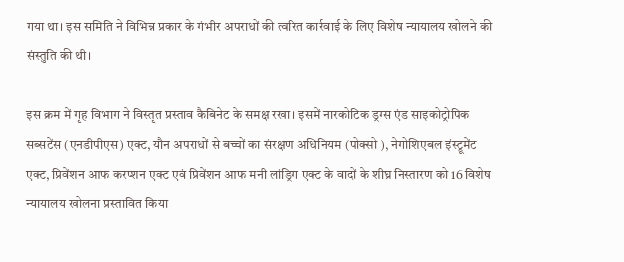गया था। इस समिति ने विभिन्न प्रकार के गंभीर अपराधों की त्वरित कार्रवाई के लिए विशेष न्यायालय खोलने की संस्तुति की थी।

इस क्रम में गृह विभाग ने विस्तृत प्रस्ताव कैबिनेट के समक्ष रखा। इसमें नारकोटिक ड्रग्स एंड साइकोट्रोपिक सब्सटेंस (एनडीपीएस) एक्ट, यौन अपराधों से बच्चों का संरक्षण अधिनियम (पोक्सो ), नेगोशिएबल इंस्ट्रूमेंट एक्ट, प्रिवेंशन आफ करप्शन एक्ट एवं प्रिवेंशन आफ मनी लांड्रिग एक्ट के वादों के शीघ्र निस्तारण को 16 विशेष न्यायालय खोलना प्रस्तावित किया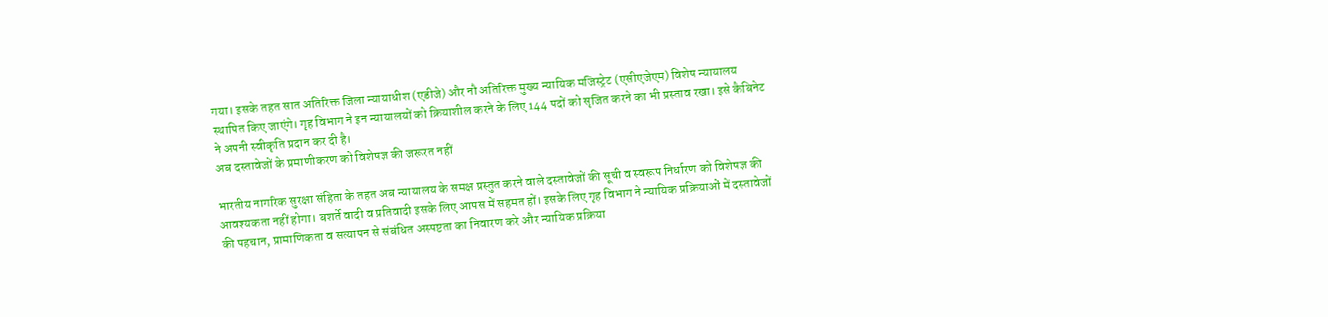गया। इसके तहत सात अतिरिक्त जिला न्यायाधीश (एडीजे) और नौ अतिरिक्त मुख्य न्यायिक मजिस्ट्रेट (एसीएजेएम) विशेष न्यायालय स्थापित किए जाएंगे। गृह विभाग ने इन न्यायालयों को क्रियाशील करने के लिए 144 पदों को सृजित करने का भी प्रस्ताव रखा। इसे कैबिनेट ने अपनी स्वीकृति प्रदान कर दी है।
अब दस्तावेजों के प्रमाणीकरण को विशेषज्ञ की जरूरत नहीं

भारतीय नागरिक सुरक्षा संहिता के तहत अब न्यायालय के समक्ष प्रस्तुत करने वाले दस्तावेजों की सूची व स्वरूप निर्धारण को विशेषज्ञ की आवश्यकता नहीं होगा। बशर्ते वादी व प्रतिवादी इसके लिए आपस में सहमत हों। इसके लिए गृह विभाग ने न्यायिक प्रक्रियाओं में दस्तावेजों की पहचान, प्रामाणिकता व सत्यापन से संबंधित अस्पष्टता का निवारण करे और न्यायिक प्रक्रिया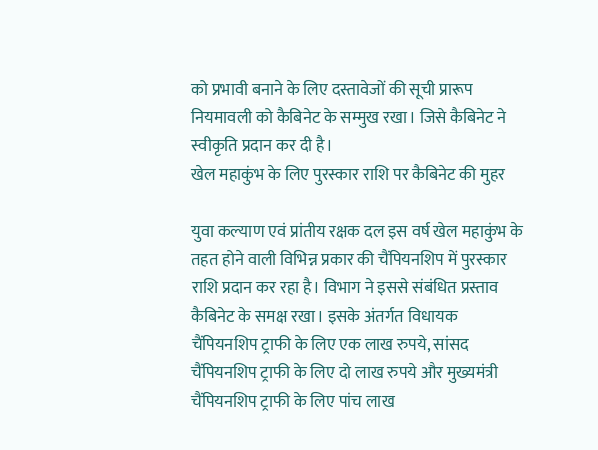को प्रभावी बनाने के लिए दस्तावेजों की सूची प्रारूप नियमावली को कैबिनेट के सम्मुख रखा। जिसे कैबिनेट ने स्वीकृति प्रदान कर दी है।
खेल महाकुंभ के लिए पुरस्कार राशि पर कैबिनेट की मुहर

युवा कल्याण एवं प्रांतीय रक्षक दल इस वर्ष खेल महाकुंभ के तहत होने वाली विभिन्न प्रकार की चैंपियनशिप में पुरस्कार राशि प्रदान कर रहा है। विभाग ने इससे संबंधित प्रस्ताव कैबिनेट के समक्ष रखा। इसके अंतर्गत विधायक चैंपियनशिप ट्राफी के लिए एक लाख रुपये, सांसद चैंपियनशिप ट्राफी के लिए दो लाख रुपये और मुख्यमंत्री चैंपियनशिप ट्राफी के लिए पांच लाख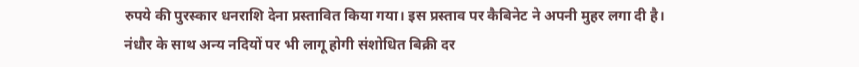रुपये की पुरस्कार धनराशि देना प्रस्तावित किया गया। इस प्रस्ताव पर कैबिनेट ने अपनी मुहर लगा दी है।
नंधौर के साथ अन्य नदियों पर भी लागू होगी संशोधित बिक्री दर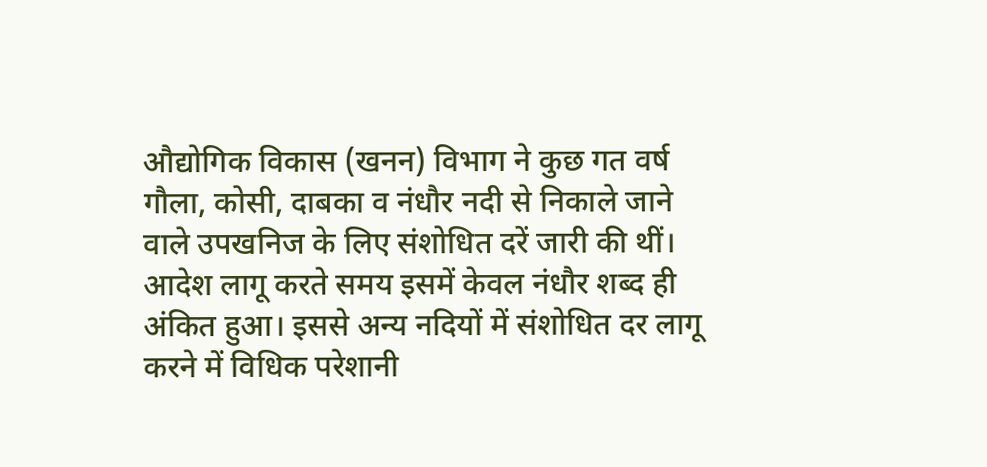औद्योगिक विकास (खनन) विभाग ने कुछ गत वर्ष गौला, कोसी, दाबका व नंधौर नदी से निकाले जाने वाले उपखनिज के लिए संशोधित दरें जारी की थीं। आदेश लागू करते समय इसमें केवल नंधौर शब्द ही अंकित हुआ। इससे अन्य नदियों में संशोधित दर लागू करने में विधिक परेशानी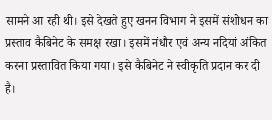सामने आ रही थी। इसे देखते हुए खनन विभाग ने इसमें संशोधन का प्रस्ताव कैबिनेट के समक्ष रखा। इसमें नंधौर एवं अन्य नदियां अंकित करना प्रस्तावित किया गया। इसे कैबिनेट ने स्वीकृति प्रदान कर दी है।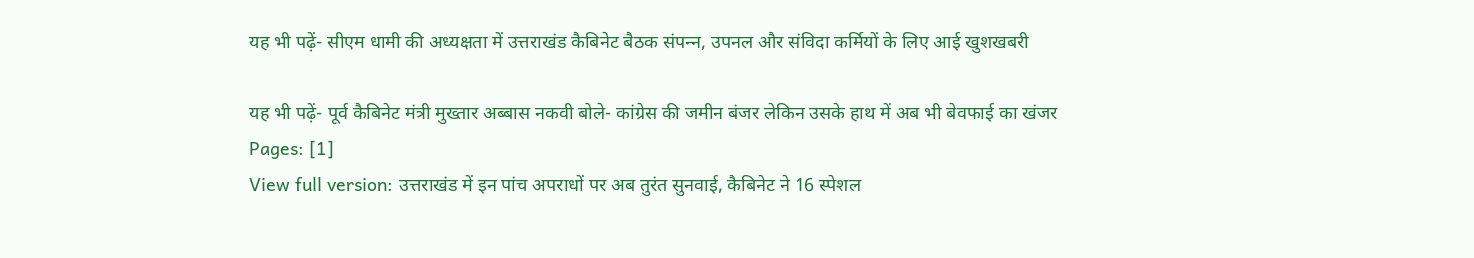यह भी पढ़ें- सीएम धामी की अध्‍यक्षता में उत्तराखंड कैबिनेट बैठक संपन्‍न, उपनल और संविदा कर्मियों के लिए आई खुशखबरी

यह भी पढ़ें- पूर्व कैबिनेट मंत्री मुख्तार अब्बास नकवी बोले- कांग्रेस की जमीन बंजर लेकिन उसके हाथ में अब भी बेवफाई का खंजर
Pages: [1]
View full version: उत्तराखंड में इन पांच अपराधों पर अब तुरंत सुनवाई, कैबिनेट ने 16 स्पेशल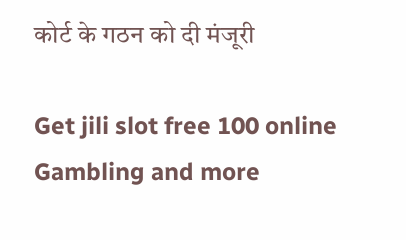कोर्ट के गठन को दी मंजूरी

Get jili slot free 100 online Gambling and more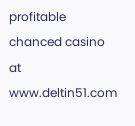profitable chanced casino at www.deltin51.com